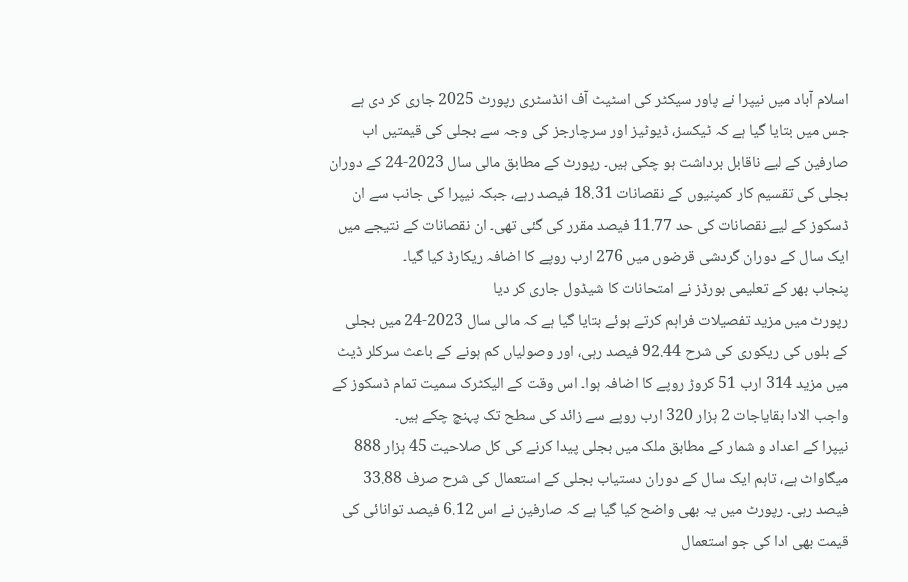اسلام آباد میں نیپرا نے پاور سیکٹر کی اسٹیٹ آف انڈسٹری رپورٹ 2025 جاری کر دی ہے جس میں بتایا گیا ہے کہ ٹیکسز، ڈیوٹیز اور سرچارجز کی وجہ سے بجلی کی قیمتیں اب صارفین کے لیے ناقابل برداشت ہو چکی ہیں۔ رپورٹ کے مطابق مالی سال 2023-24 کے دوران بجلی کی تقسیم کار کمپنیوں کے نقصانات 18.31 فیصد رہے، جبکہ نیپرا کی جانب سے ان ڈسکوز کے لیے نقصانات کی حد 11.77 فیصد مقرر کی گئی تھی۔ ان نقصانات کے نتیجے میں ایک سال کے دوران گردشی قرضوں میں 276 ارب روپے کا اضافہ ریکارڈ کیا گیا۔
پنجاب بھر کے تعلیمی بورڈز نے امتحانات کا شیڈول جاری کر دیا
رپورٹ میں مزید تفصیلات فراہم کرتے ہوئے بتایا گیا ہے کہ مالی سال 2023-24 میں بجلی کے بلوں کی ریکوری کی شرح 92.44 فیصد رہی، اور وصولیاں کم ہونے کے باعث سرکلر ڈیٹ میں مزید 314 ارب 51 کروڑ روپے کا اضافہ ہوا۔ اس وقت کے الیکٹرک سمیت تمام ڈسکوز کے واجب الادا بقایاجات 2 ہزار 320 ارب روپے سے زائد کی سطح تک پہنچ چکے ہیں۔
نیپرا کے اعداد و شمار کے مطابق ملک میں بجلی پیدا کرنے کی کل صلاحیت 45 ہزار 888 میگاواٹ ہے، تاہم ایک سال کے دوران دستیاب بجلی کے استعمال کی شرح صرف 33.88 فیصد رہی۔ رپورٹ میں یہ بھی واضح کیا گیا ہے کہ صارفین نے اس 6.12 فیصد توانائی کی قیمت بھی ادا کی جو استعمال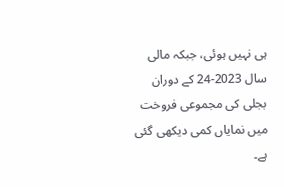ہی نہیں ہوئی، جبکہ مالی سال 2023-24 کے دوران بجلی کی مجموعی فروخت میں نمایاں کمی دیکھی گئی ہے۔